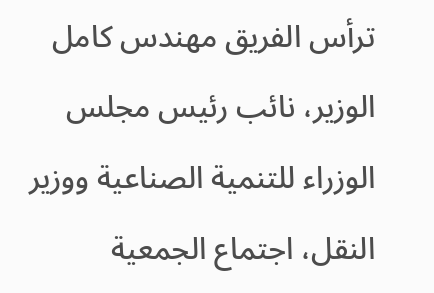ترأس الفريق مهندس كامل الوزير، نائب رئيس مجلس الوزراء للتنمية الصناعية ووزير النقل، اجتماع الجمعية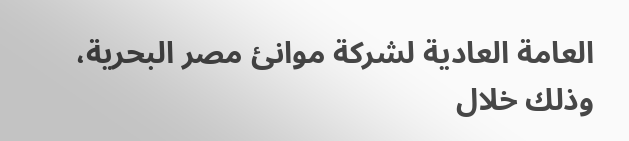العامة العادية لشركة موانئ مصر البحرية، وذلك خلال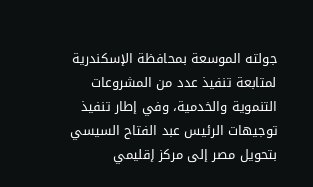جولته الموسعة بمحافظة الإسكندرية لمتابعة تنفيذ عدد من المشروعات التنموية والخدمية، وفي إطار تنفيذ توجيهات الرئيس عبد الفتاح السيسي بتحويل مصر إلى مركز إقليمي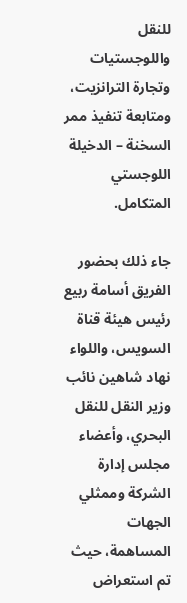للنقل واللوجستيات وتجارة الترانزيت، ومتابعة تنفيذ ممر السخنة – الدخيلة اللوجستي المتكامل.

جاء ذلك بحضور الفريق أسامة ربيع رئيس هيئة قناة السويس، واللواء نهاد شاهين نائب وزير النقل للنقل البحري، وأعضاء مجلس إدارة الشركة وممثلي الجهات المساهمة، حيث تم استعراض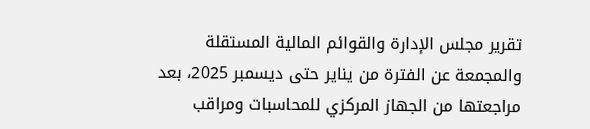تقرير مجلس الإدارة والقوائم المالية المستقلة والمجمعة عن الفترة من يناير حتى ديسمبر 2025، بعد مراجعتها من الجهاز المركزي للمحاسبات ومراقب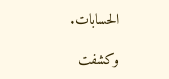الحسابات.

وكشفت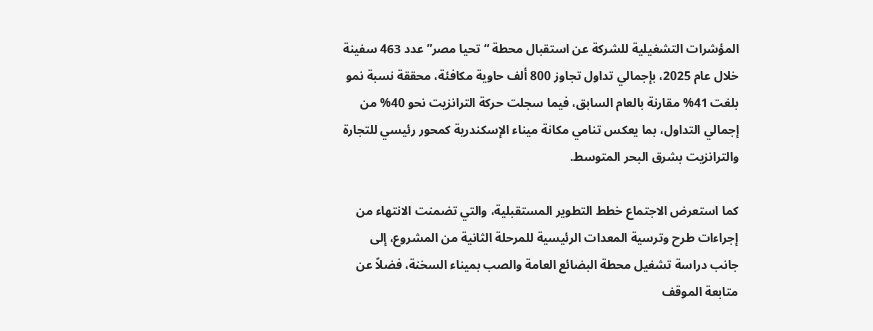المؤشرات التشغيلية للشركة عن استقبال محطة “تحيا مصر” عدد 463 سفينة خلال عام 2025، بإجمالي تداول تجاوز 800 ألف حاوية مكافئة، محققة نسبة نمو بلغت 41% مقارنة بالعام السابق، فيما سجلت حركة الترانزيت نحو 40% من إجمالي التداول، بما يعكس تنامي مكانة ميناء الإسكندرية كمحور رئيسي للتجارة والترانزيت بشرق البحر المتوسط.

كما استعرض الاجتماع خطط التطوير المستقبلية، والتي تضمنت الانتهاء من إجراءات طرح وترسية المعدات الرئيسية للمرحلة الثانية من المشروع، إلى جانب دراسة تشغيل محطة البضائع العامة والصب بميناء السخنة، فضلاً عن متابعة الموقف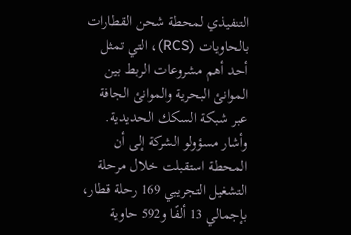التنفيذي لمحطة شحن القطارات بالحاويات (RCS)، التي تمثل أحد أهم مشروعات الربط بين الموانئ البحرية والموانئ الجافة عبر شبكة السكك الحديدية.
وأشار مسؤولو الشركة إلى أن المحطة استقبلت خلال مرحلة التشغيل التجريبي 169 رحلة قطار، بإجمالي 13 ألفًا و592 حاوية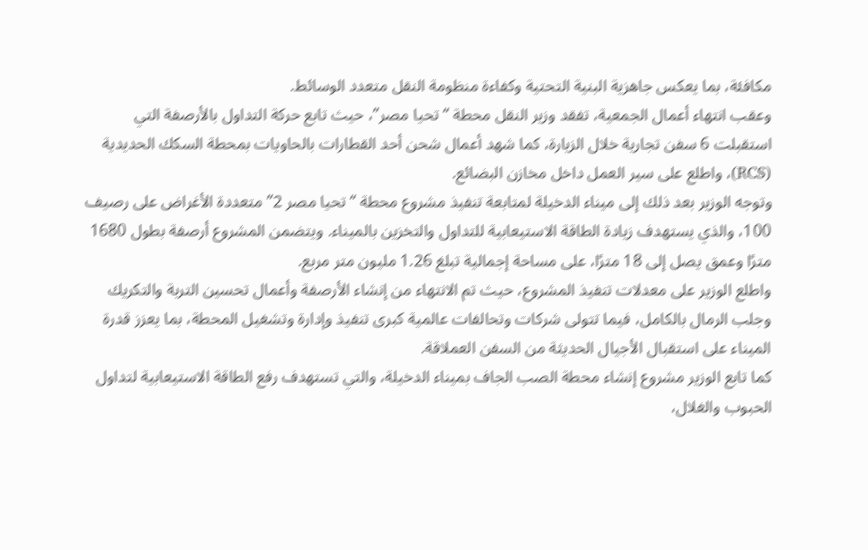مكافئة، بما يعكس جاهزية البنية التحتية وكفاءة منظومة النقل متعدد الوسائط.
وعقب انتهاء أعمال الجمعية، تفقد وزير النقل محطة “تحيا مصر”، حيث تابع حركة التداول بالأرصفة التي استقبلت 6 سفن تجارية خلال الزيارة، كما شهد أعمال شحن أحد القطارات بالحاويات بمحطة السكك الحديدية (RCS)، واطلع على سير العمل داخل مخازن البضائع.
وتوجه الوزير بعد ذلك إلى ميناء الدخيلة لمتابعة تنفيذ مشروع محطة “تحيا مصر 2” متعددة الأغراض على رصيف 100، والذي يستهدف زيادة الطاقة الاستيعابية للتداول والتخزين بالميناء. ويتضمن المشروع أرصفة بطول 1680 مترًا وعمق يصل إلى 18 مترًا، على مساحة إجمالية تبلغ 1.26 مليون متر مربع.
واطلع الوزير على معدلات تنفيذ المشروع، حيث تم الانتهاء من إنشاء الأرصفة وأعمال تحسين التربة والتكريك وجلب الرمال بالكامل، فيما تتولى شركات وتحالفات عالمية كبرى تنفيذ وإدارة وتشغيل المحطة، بما يعزز قدرة الميناء على استقبال الأجيال الحديثة من السفن العملاقة.
كما تابع الوزير مشروع إنشاء محطة الصب الجاف بميناء الدخيلة، والتي تستهدف رفع الطاقة الاستيعابية لتداول الحبوب والغلال،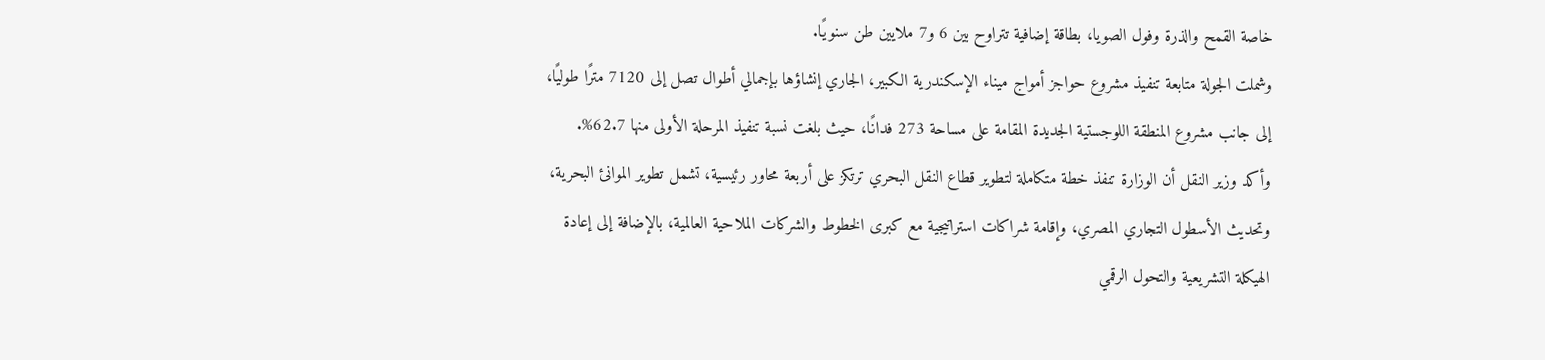خاصة القمح والذرة وفول الصويا، بطاقة إضافية تتراوح بين 6 و7 ملايين طن سنويًا.
وشملت الجولة متابعة تنفيذ مشروع حواجز أمواج ميناء الإسكندرية الكبير، الجاري إنشاؤها بإجمالي أطوال تصل إلى 7120 مترًا طوليًا، إلى جانب مشروع المنطقة اللوجستية الجديدة المقامة على مساحة 273 فدانًا، حيث بلغت نسبة تنفيذ المرحلة الأولى منها 62.7%.
وأكد وزير النقل أن الوزارة تنفذ خطة متكاملة لتطوير قطاع النقل البحري ترتكز على أربعة محاور رئيسية، تشمل تطوير الموانئ البحرية، وتحديث الأسطول التجاري المصري، وإقامة شراكات استراتيجية مع كبرى الخطوط والشركات الملاحية العالمية، بالإضافة إلى إعادة الهيكلة التشريعية والتحول الرقمي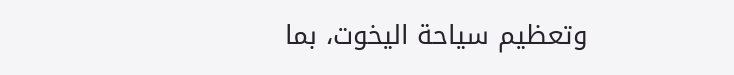وتعظيم سياحة اليخوت، بما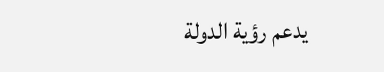يدعم رؤية الدولة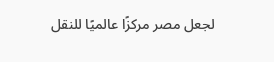لجعل مصر مركزًا عالميًا للنقل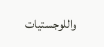واللوجستيات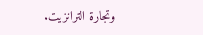وتجارة الترانزيت.